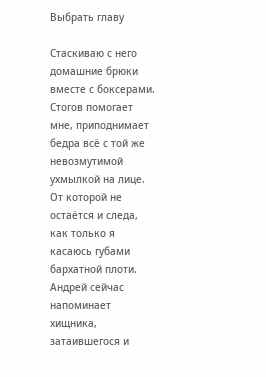Выбрать главу

Стаскиваю с него домашние брюки вместе с боксерами. Стогов помогает мне, приподнимает бедра всё с той же невозмутимой ухмылкой на лице. От которой не остаётся и следа, как только я касаюсь губами бархатной плоти. Андрей сейчас напоминает хищника, затаившегося и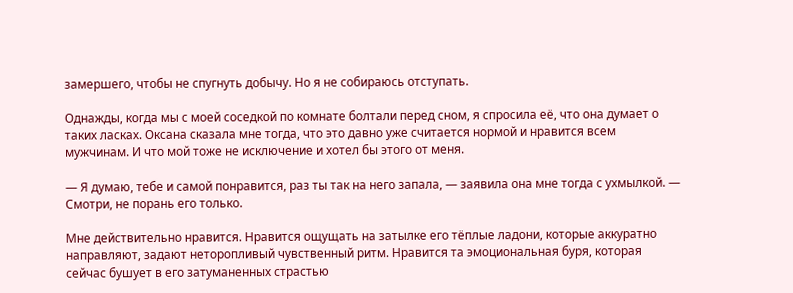замершего, чтобы не спугнуть добычу. Но я не собираюсь отступать.

Однажды, когда мы с моей соседкой по комнате болтали перед сном, я спросила её, что она думает о таких ласках. Оксана сказала мне тогда, что это давно уже считается нормой и нравится всем мужчинам. И что мой тоже не исключение и хотел бы этого от меня.

— Я думаю, тебе и самой понравится, раз ты так на него запала, — заявила она мне тогда с ухмылкой. — Смотри, не порань его только.

Мне действительно нравится. Нравится ощущать на затылке его тёплые ладони, которые аккуратно направляют, задают неторопливый чувственный ритм. Нравится та эмоциональная буря, которая сейчас бушует в его затуманенных страстью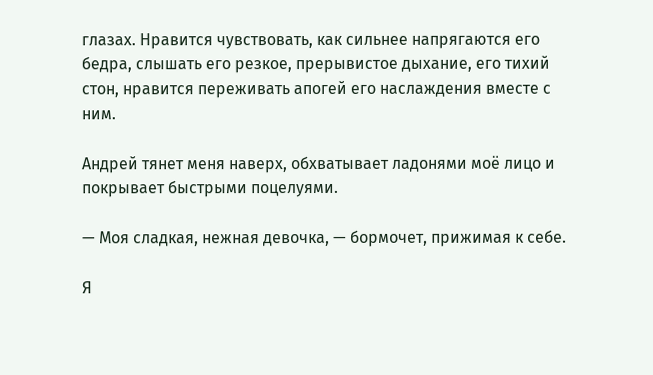глазах. Нравится чувствовать, как сильнее напрягаются его бедра, слышать его резкое, прерывистое дыхание, его тихий стон, нравится переживать апогей его наслаждения вместе с ним.

Андрей тянет меня наверх, обхватывает ладонями моё лицо и покрывает быстрыми поцелуями.

— Моя сладкая, нежная девочка, — бормочет, прижимая к себе.

Я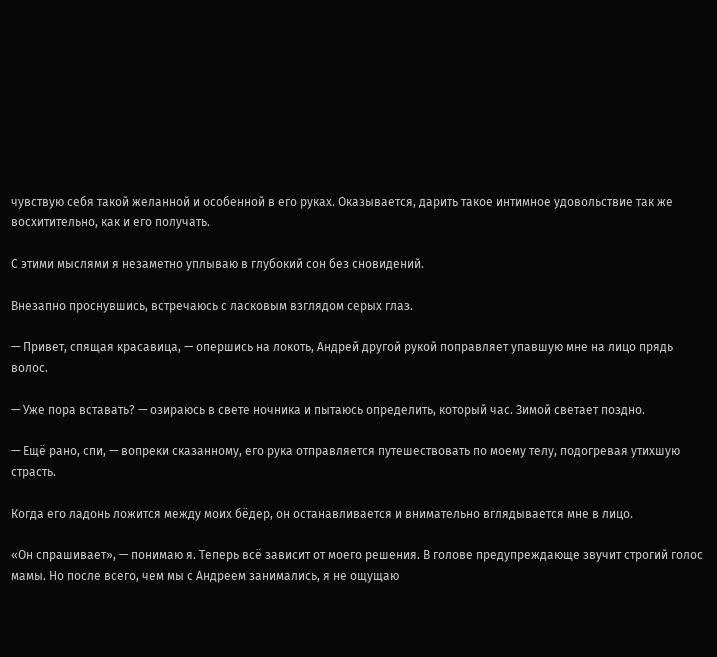чувствую себя такой желанной и особенной в его руках. Оказывается, дарить такое интимное удовольствие так же восхитительно, как и его получать.

С этими мыслями я незаметно уплываю в глубокий сон без сновидений.

Внезапно проснувшись, встречаюсь с ласковым взглядом серых глаз.

— Привет, спящая красавица, — опершись на локоть, Андрей другой рукой поправляет упавшую мне на лицо прядь волос.

— Уже пора вставать? — озираюсь в свете ночника и пытаюсь определить, который час. Зимой светает поздно.

— Ещё рано, спи, — вопреки сказанному, его рука отправляется путешествовать по моему телу, подогревая утихшую страсть.

Когда его ладонь ложится между моих бёдер, он останавливается и внимательно вглядывается мне в лицо.

«Он спрашивает», — понимаю я. Теперь всё зависит от моего решения. В голове предупреждающе звучит строгий голос мамы. Но после всего, чем мы с Андреем занимались, я не ощущаю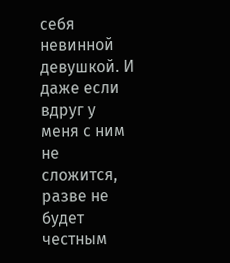себя невинной девушкой. И даже если вдруг у меня с ним не сложится, разве не будет честным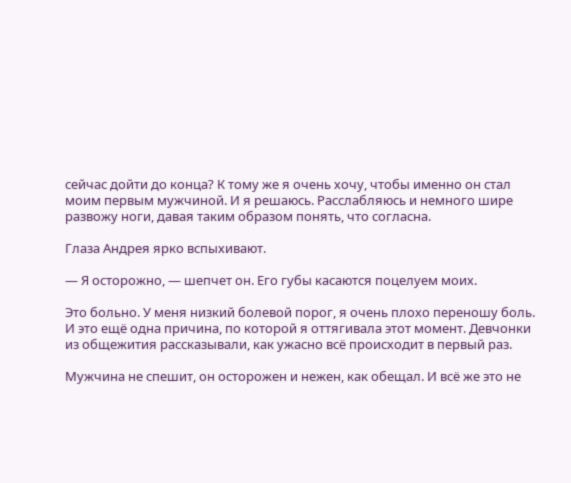сейчас дойти до конца? К тому же я очень хочу, чтобы именно он стал моим первым мужчиной. И я решаюсь. Расслабляюсь и немного шире развожу ноги, давая таким образом понять, что согласна.

Глаза Андрея ярко вспыхивают.

— Я осторожно, — шепчет он. Его губы касаются поцелуем моих.

Это больно. У меня низкий болевой порог, я очень плохо переношу боль. И это ещё одна причина, по которой я оттягивала этот момент. Девчонки из общежития рассказывали, как ужасно всё происходит в первый раз.

Мужчина не спешит, он осторожен и нежен, как обещал. И всё же это не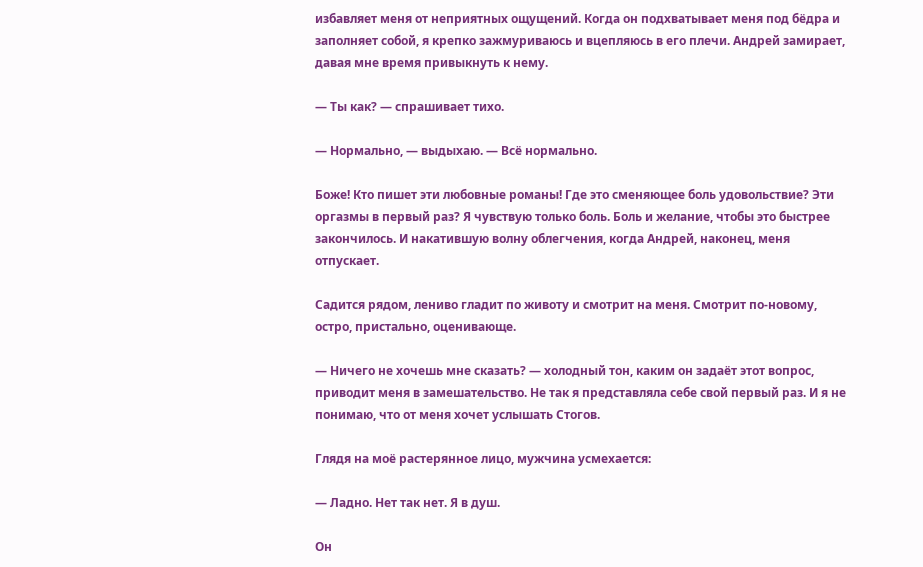избавляет меня от неприятных ощущений. Когда он подхватывает меня под бёдра и заполняет собой, я крепко зажмуриваюсь и вцепляюсь в его плечи. Андрей замирает, давая мне время привыкнуть к нему.

— Ты как? — спрашивает тихо.

— Нормально, — выдыхаю. — Всё нормально.

Боже! Кто пишет эти любовные романы! Где это сменяющее боль удовольствие? Эти оргазмы в первый раз? Я чувствую только боль. Боль и желание, чтобы это быстрее закончилось. И накатившую волну облегчения, когда Андрей, наконец, меня отпускает.

Садится рядом, лениво гладит по животу и смотрит на меня. Смотрит по-новому, остро, пристально, оценивающе.

— Ничего не хочешь мне сказать? — холодный тон, каким он задаёт этот вопрос, приводит меня в замешательство. Не так я представляла себе свой первый раз. И я не понимаю, что от меня хочет услышать Стогов.

Глядя на моё растерянное лицо, мужчина усмехается:

— Ладно. Нет так нет. Я в душ.

Он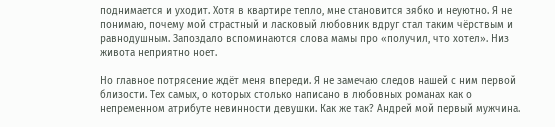поднимается и уходит. Хотя в квартире тепло, мне становится зябко и неуютно. Я не понимаю, почему мой страстный и ласковый любовник вдруг стал таким чёрствым и равнодушным. Запоздало вспоминаются слова мамы про «получил, что хотел». Низ живота неприятно ноет.

Но главное потрясение ждёт меня впереди. Я не замечаю следов нашей с ним первой близости. Тех самых, о которых столько написано в любовных романах как о непременном атрибуте невинности девушки. Как же так? Андрей мой первый мужчина.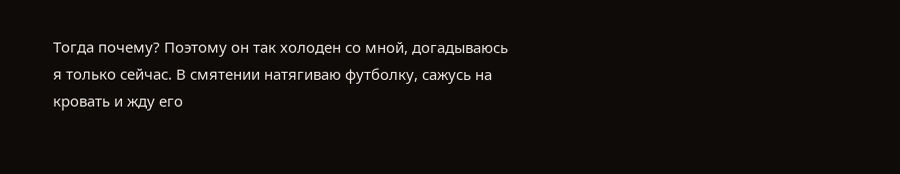Тогда почему? Поэтому он так холоден со мной, догадываюсь я только сейчас. В смятении натягиваю футболку, сажусь на кровать и жду его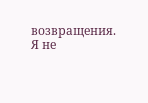возвращения. Я не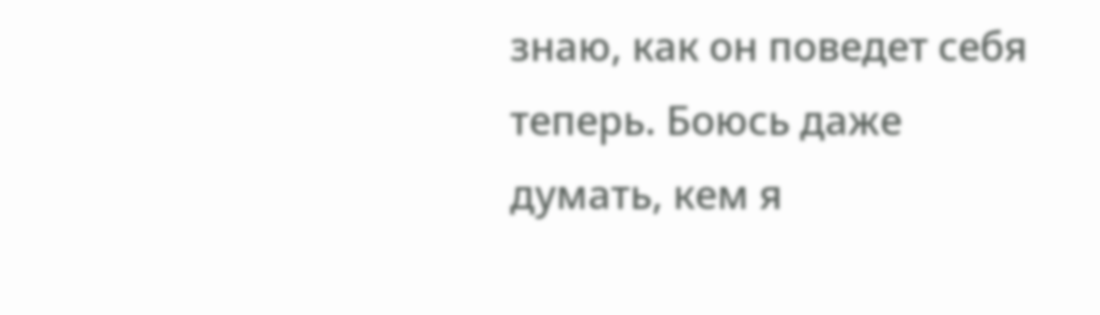знаю, как он поведет себя теперь. Боюсь даже думать, кем я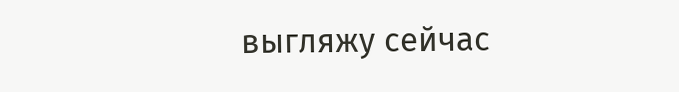выгляжу сейчас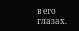в его глазах.